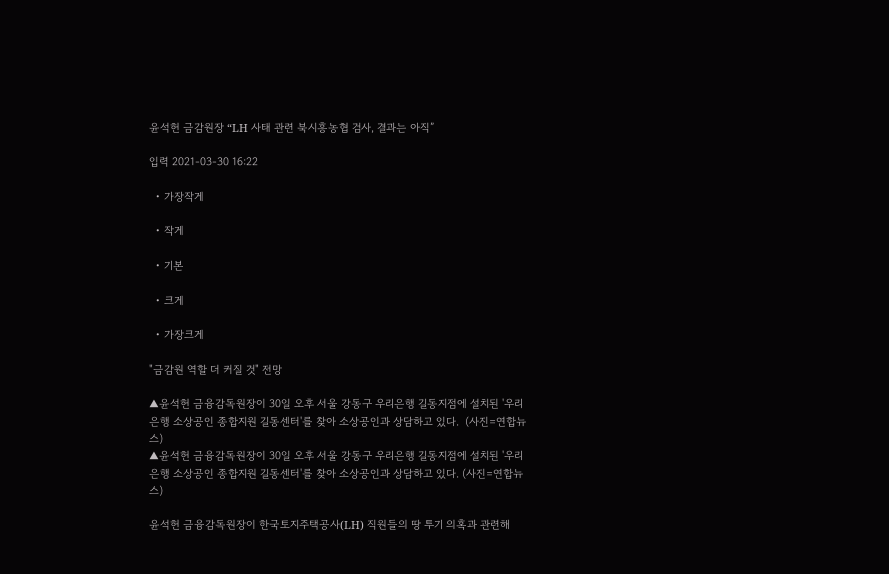윤석헌 금감원장 “LH 사태 관련 북시흥농협 검사, 결과는 아직”

입력 2021-03-30 16:22

  • 가장작게

  • 작게

  • 기본

  • 크게

  • 가장크게

"금감원 역할 더 커질 것" 전망

▲윤석헌 금융감독원장이 30일 오후 서울 강동구 우리은행 길동지점에 설치된 '우리은행 소상공인 종합지원 길동센터'를 찾아 소상공인과 상담하고 있다.  (사진=연합뉴스)
▲윤석헌 금융감독원장이 30일 오후 서울 강동구 우리은행 길동지점에 설치된 '우리은행 소상공인 종합지원 길동센터'를 찾아 소상공인과 상담하고 있다. (사진=연합뉴스)

윤석헌 금융감독원장이 한국토지주택공사(LH) 직원들의 땅 투기 의혹과 관련해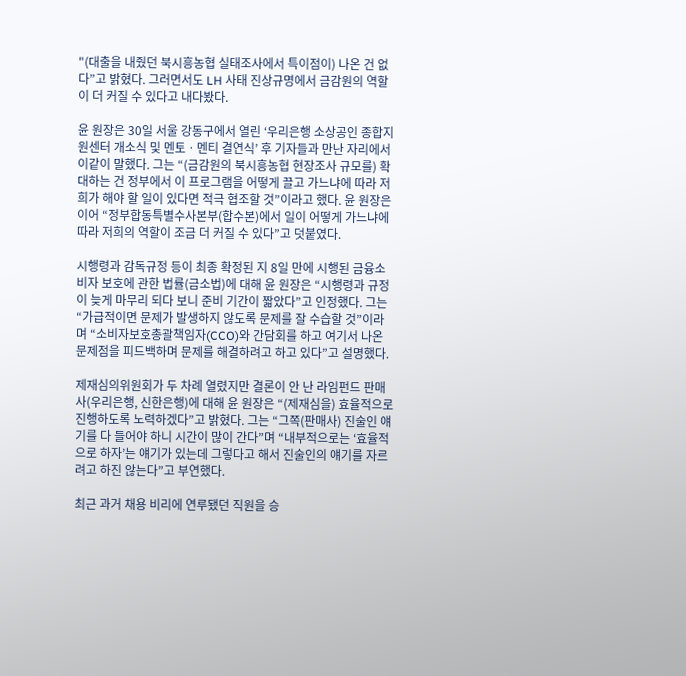"(대출을 내줬던 북시흥농협 실태조사에서 특이점이) 나온 건 없다”고 밝혔다. 그러면서도 LH 사태 진상규명에서 금감원의 역할이 더 커질 수 있다고 내다봤다.

윤 원장은 30일 서울 강동구에서 열린 ‘우리은행 소상공인 종합지원센터 개소식 및 멘토ㆍ멘티 결연식’ 후 기자들과 만난 자리에서 이같이 말했다. 그는 “(금감원의 북시흥농협 현장조사 규모를) 확대하는 건 정부에서 이 프로그램을 어떻게 끌고 가느냐에 따라 저희가 해야 할 일이 있다면 적극 협조할 것”이라고 했다. 윤 원장은 이어 “정부합동특별수사본부(합수본)에서 일이 어떻게 가느냐에 따라 저희의 역할이 조금 더 커질 수 있다”고 덧붙였다.

시행령과 감독규정 등이 최종 확정된 지 8일 만에 시행된 금융소비자 보호에 관한 법률(금소법)에 대해 윤 원장은 “시행령과 규정이 늦게 마무리 되다 보니 준비 기간이 짧았다”고 인정했다. 그는 “가급적이면 문제가 발생하지 않도록 문제를 잘 수습할 것”이라며 “소비자보호총괄책임자(CCO)와 간담회를 하고 여기서 나온 문제점을 피드백하며 문제를 해결하려고 하고 있다”고 설명했다.

제재심의위원회가 두 차례 열렸지만 결론이 안 난 라임펀드 판매사(우리은행, 신한은행)에 대해 윤 원장은 “(제재심을) 효율적으로 진행하도록 노력하겠다”고 밝혔다. 그는 “그쪽(판매사) 진술인 얘기를 다 들어야 하니 시간이 많이 간다”며 “내부적으로는 ‘효율적으로 하자’는 얘기가 있는데 그렇다고 해서 진술인의 얘기를 자르려고 하진 않는다”고 부연했다.

최근 과거 채용 비리에 연루됐던 직원을 승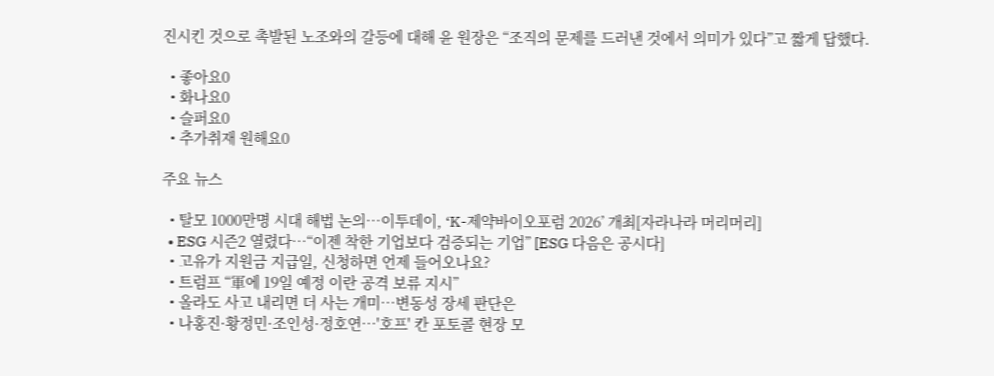진시킨 것으로 촉발된 노조와의 갈등에 대해 윤 원장은 “조직의 문제를 드러낸 것에서 의미가 있다”고 짧게 답했다.

  • 좋아요0
  • 화나요0
  • 슬퍼요0
  • 추가취재 원해요0

주요 뉴스

  • 탈모 1000만명 시대 해법 논의…이투데이, ‘K-제약바이오포럼 2026’ 개최[자라나라 머리머리]
  • ESG 시즌2 열렸다…“이젠 착한 기업보다 검증되는 기업” [ESG 다음은 공시다]
  • 고유가 지원금 지급일, 신청하면 언제 들어오나요?
  • 트럼프 “軍에 19일 예정 이란 공격 보류 지시”
  • 올라도 사고 내리면 더 사는 개미…변동성 장세 판단은
  • 나홍진·황정민·조인성·정호연…'호프' 칸 포토콜 현장 모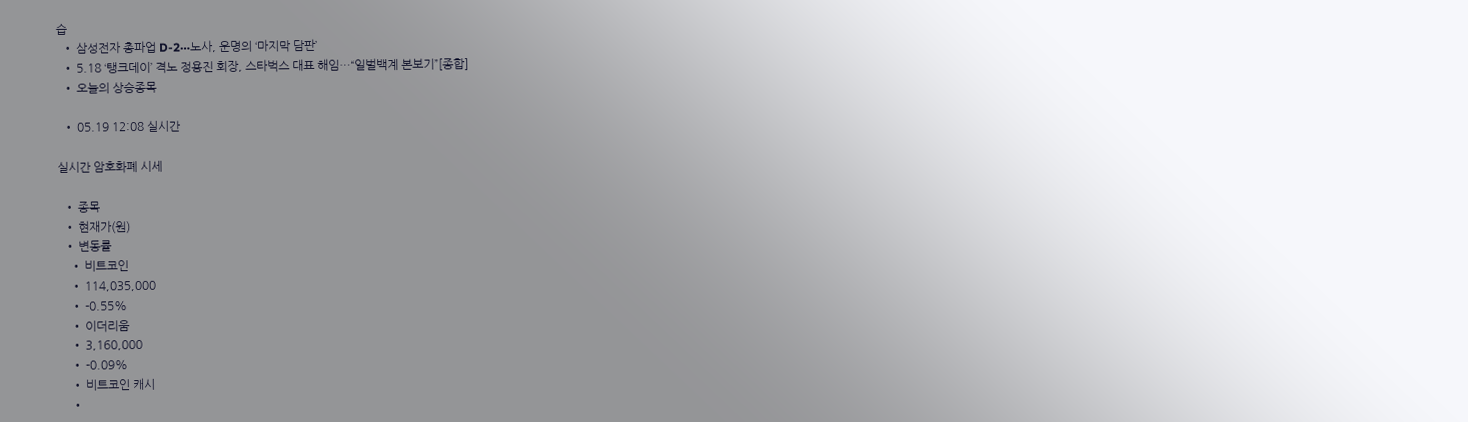습
  • 삼성전자 총파업 D-2⋯노사, 운명의 ‘마지막 담판’
  • 5.18 ‘탱크데이’ 격노 정용진 회장, 스타벅스 대표 해임…“일벌백계 본보기”[종합]
  • 오늘의 상승종목

  • 05.19 12:08 실시간

실시간 암호화폐 시세

  • 종목
  • 현재가(원)
  • 변동률
    • 비트코인
    • 114,035,000
    • -0.55%
    • 이더리움
    • 3,160,000
    • -0.09%
    • 비트코인 캐시
    •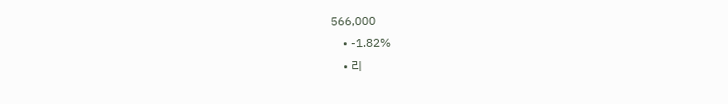566,000
    • -1.82%
    • 리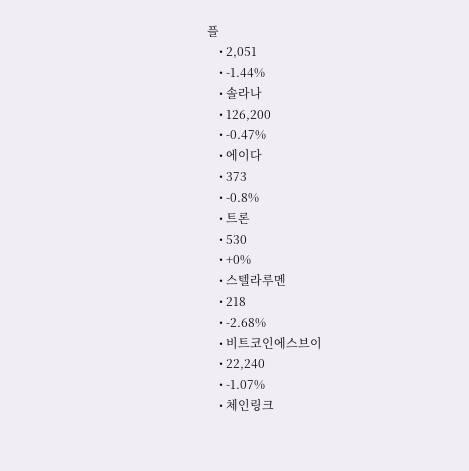플
    • 2,051
    • -1.44%
    • 솔라나
    • 126,200
    • -0.47%
    • 에이다
    • 373
    • -0.8%
    • 트론
    • 530
    • +0%
    • 스텔라루멘
    • 218
    • -2.68%
    • 비트코인에스브이
    • 22,240
    • -1.07%
    • 체인링크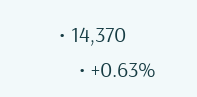• 14,370
    • +0.63%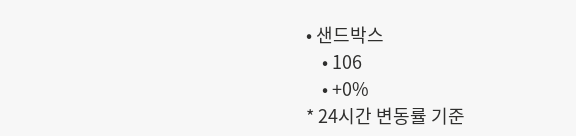• 샌드박스
    • 106
    • +0%
* 24시간 변동률 기준